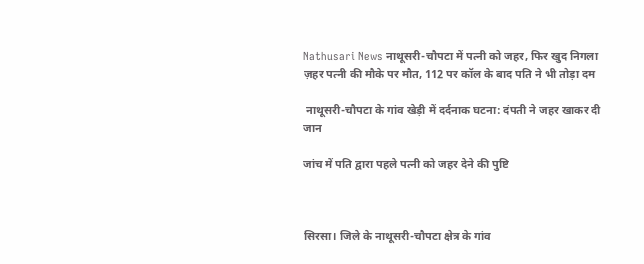Nathusari News नाथूसरी-चौपटा में पत्नी को जहर, फिर खुद निगला ज़हर पत्नी की मौके पर मौत, 112 पर कॉल के बाद पति ने भी तोड़ा दम

 नाथूसरी-चौपटा के गांव खेड़ी में दर्दनाक घटना: दंपती ने जहर खाकर दी जान

जांच में पति द्वारा पहले पत्नी को जहर देने की पुष्टि



सिरसा। जिले के नाथूसरी-चौपटा क्षेत्र के गांव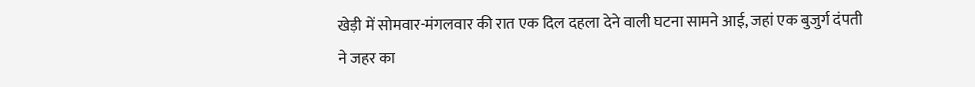खेड़ी में सोमवार-मंगलवार की रात एक दिल दहला देने वाली घटना सामने आई, जहां एक बुजुर्ग दंपती ने जहर का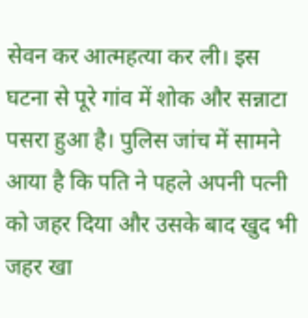सेवन कर आत्महत्या कर ली। इस घटना से पूरे गांव में शोक और सन्नाटा पसरा हुआ है। पुलिस जांच में सामने आया है कि पति ने पहले अपनी पत्नी को जहर दिया और उसके बाद खुद भी जहर खा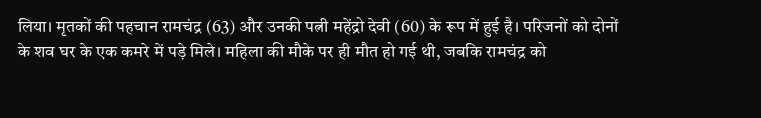लिया। मृतकों की पहचान रामचंद्र (63) और उनकी पत्नी महेंद्रो देवी (60) के रूप में हुई है। परिजनों को दोनों के शव घर के एक कमरे में पड़े मिले। महिला की मौके पर ही मौत हो गई थी, जबकि रामचंद्र को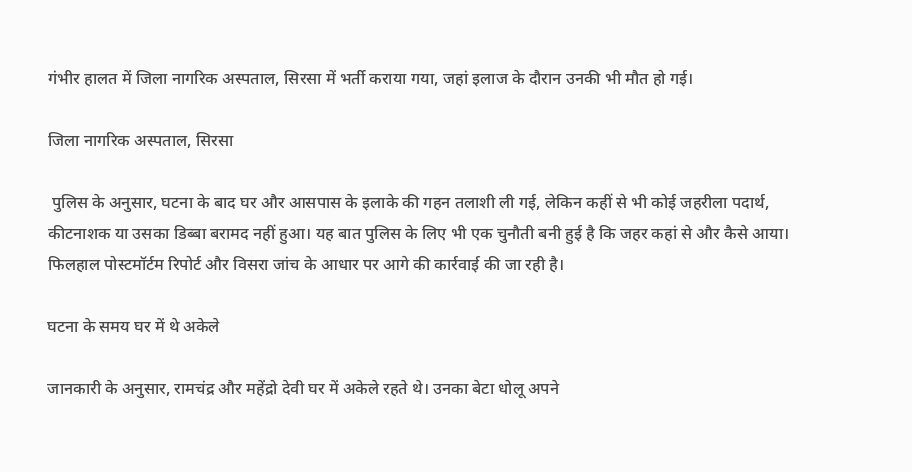गंभीर हालत में जिला नागरिक अस्पताल, सिरसा में भर्ती कराया गया, जहां इलाज के दौरान उनकी भी मौत हो गई।

जिला नागरिक अस्पताल, सिरसा

 पुलिस के अनुसार, घटना के बाद घर और आसपास के इलाके की गहन तलाशी ली गई, लेकिन कहीं से भी कोई जहरीला पदार्थ, कीटनाशक या उसका डिब्बा बरामद नहीं हुआ। यह बात पुलिस के लिए भी एक चुनौती बनी हुई है कि जहर कहां से और कैसे आया। फिलहाल पोस्टमॉर्टम रिपोर्ट और विसरा जांच के आधार पर आगे की कार्रवाई की जा रही है।

घटना के समय घर में थे अकेले

जानकारी के अनुसार, रामचंद्र और महेंद्रो देवी घर में अकेले रहते थे। उनका बेटा धोलू अपने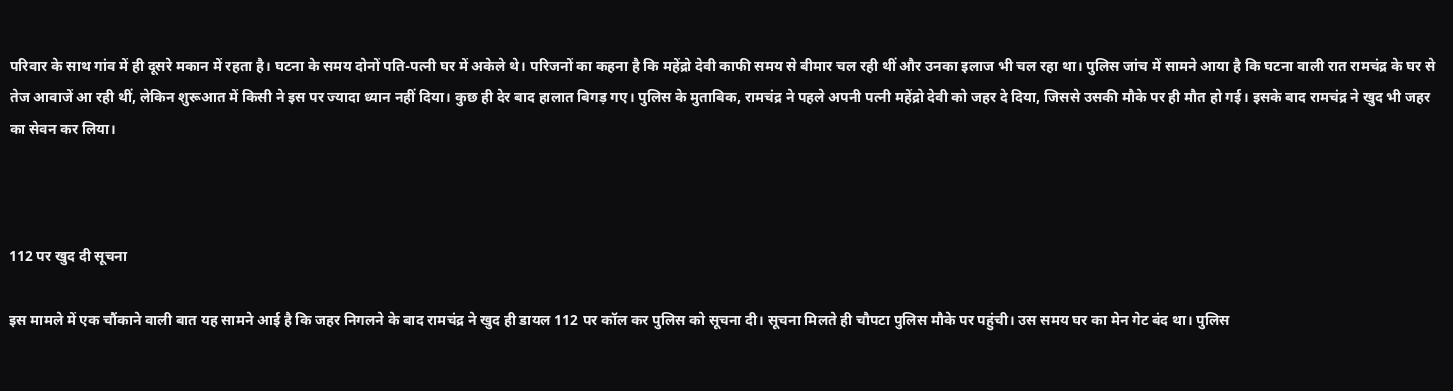परिवार के साथ गांव में ही दूसरे मकान में रहता है। घटना के समय दोनों पति-पत्नी घर में अकेले थे। परिजनों का कहना है कि महेंद्रो देवी काफी समय से बीमार चल रही थीं और उनका इलाज भी चल रहा था। पुलिस जांच में सामने आया है कि घटना वाली रात रामचंद्र के घर से तेज आवाजें आ रही थीं, लेकिन शुरूआत में किसी ने इस पर ज्यादा ध्यान नहीं दिया। कुछ ही देर बाद हालात बिगड़ गए। पुलिस के मुताबिक, रामचंद्र ने पहले अपनी पत्नी महेंद्रो देवी को जहर दे दिया, जिससे उसकी मौके पर ही मौत हो गई। इसके बाद रामचंद्र ने खुद भी जहर का सेवन कर लिया।



112 पर खुद दी सूचना

इस मामले में एक चौंकाने वाली बात यह सामने आई है कि जहर निगलने के बाद रामचंद्र ने खुद ही डायल 112 पर कॉल कर पुलिस को सूचना दी। सूचना मिलते ही चौपटा पुलिस मौके पर पहुंची। उस समय घर का मेन गेट बंद था। पुलिस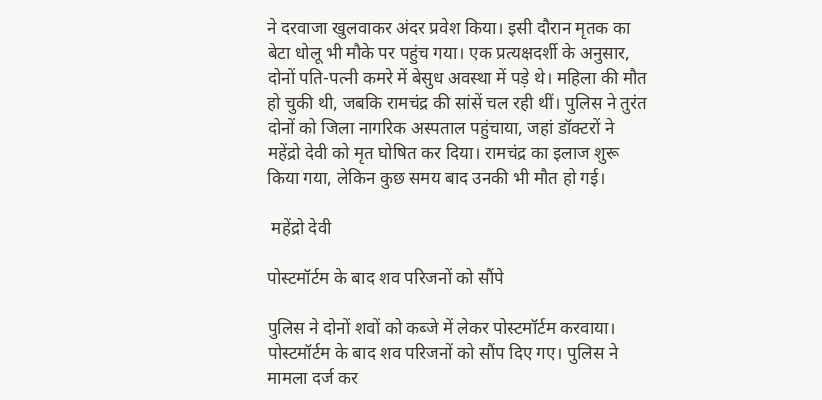ने दरवाजा खुलवाकर अंदर प्रवेश किया। इसी दौरान मृतक का बेटा धोलू भी मौके पर पहुंच गया। एक प्रत्यक्षदर्शी के अनुसार, दोनों पति-पत्नी कमरे में बेसुध अवस्था में पड़े थे। महिला की मौत हो चुकी थी, जबकि रामचंद्र की सांसें चल रही थीं। पुलिस ने तुरंत दोनों को जिला नागरिक अस्पताल पहुंचाया, जहां डॉक्टरों ने महेंद्रो देवी को मृत घोषित कर दिया। रामचंद्र का इलाज शुरू किया गया, लेकिन कुछ समय बाद उनकी भी मौत हो गई।

 महेंद्रो देवी

पोस्टमॉर्टम के बाद शव परिजनों को सौंपे

पुलिस ने दोनों शवों को कब्जे में लेकर पोस्टमॉर्टम करवाया। पोस्टमॉर्टम के बाद शव परिजनों को सौंप दिए गए। पुलिस ने मामला दर्ज कर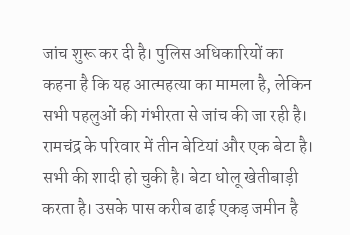जांच शुरू कर दी है। पुलिस अधिकारियों का कहना है कि यह आत्महत्या का मामला है, लेकिन सभी पहलुओं की गंभीरता से जांच की जा रही है। रामचंद्र के परिवार में तीन बेटियां और एक बेटा है। सभी की शादी हो चुकी है। बेटा धोलू खेतीबाड़ी करता है। उसके पास करीब ढाई एकड़ जमीन है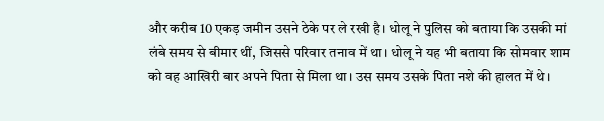और करीब 10 एकड़ जमीन उसने ठेके पर ले रखी है। धोलू ने पुलिस को बताया कि उसकी मां लंबे समय से बीमार थीं, जिससे परिवार तनाव में था। धोलू ने यह भी बताया कि सोमवार शाम को वह आखिरी बार अपने पिता से मिला था। उस समय उसके पिता नशे की हालत में थे।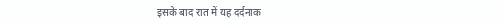इसके बाद रात में यह दर्दनाक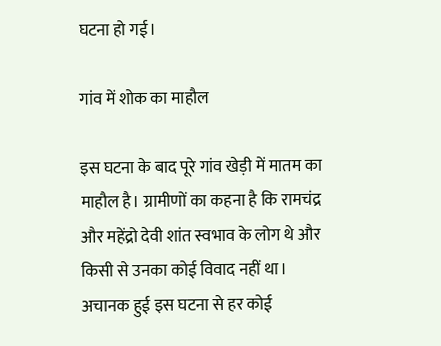घटना हो गई।

गांव में शोक का माहौल

इस घटना के बाद पूरे गांव खेड़ी में मातम का माहौल है। ग्रामीणों का कहना है कि रामचंद्र और महेंद्रो देवी शांत स्वभाव के लोग थे और किसी से उनका कोई विवाद नहीं था। अचानक हुई इस घटना से हर कोई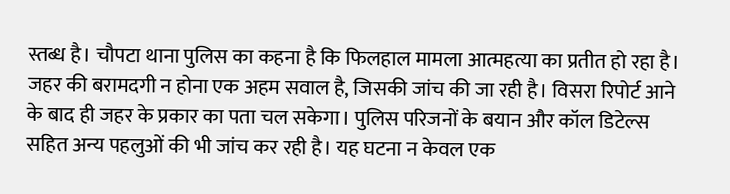स्तब्ध है। चौपटा थाना पुलिस का कहना है कि फिलहाल मामला आत्महत्या का प्रतीत हो रहा है। जहर की बरामदगी न होना एक अहम सवाल है, जिसकी जांच की जा रही है। विसरा रिपोर्ट आने के बाद ही जहर के प्रकार का पता चल सकेगा। पुलिस परिजनों के बयान और कॉल डिटेल्स सहित अन्य पहलुओं की भी जांच कर रही है। यह घटना न केवल एक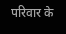परिवार के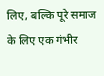लिए, बल्कि पूरे समाज के लिए एक गंभीर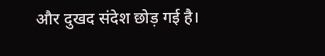और दुखद संदेश छोड़ गई है।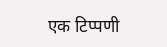एक टिप्पणी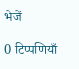भेजें

0 टिप्पणियाँ